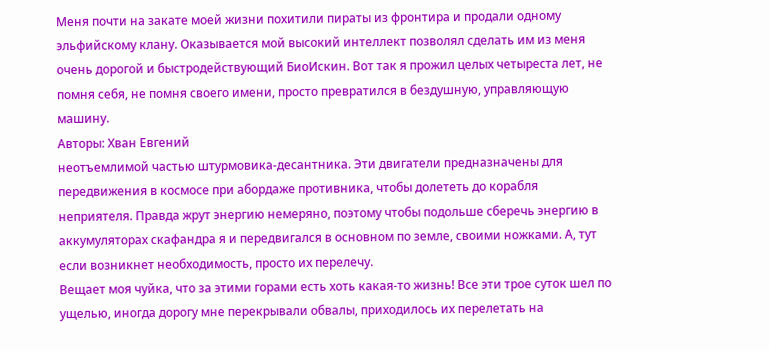Меня почти на закате моей жизни похитили пираты из фронтира и продали одному эльфийскому клану. Оказывается мой высокий интеллект позволял сделать им из меня очень дорогой и быстродействующий БиоИскин. Вот так я прожил целых четыреста лет, не помня себя, не помня своего имени, просто превратился в бездушную, управляющую машину.
Авторы: Хван Евгений
неотъемлимой частью штурмовика-десантника. Эти двигатели предназначены для передвижения в космосе при абордаже противника, чтобы долететь до корабля неприятеля. Правда жрут энергию немеряно, поэтому чтобы подольше сберечь энергию в аккумуляторах скафандра я и передвигался в основном по земле, своими ножками. А, тут если возникнет необходимость, просто их перелечу.
Вещает моя чуйка, что за этими горами есть хоть какая-то жизнь! Все эти трое суток шел по ущелью, иногда дорогу мне перекрывали обвалы, приходилось их перелетать на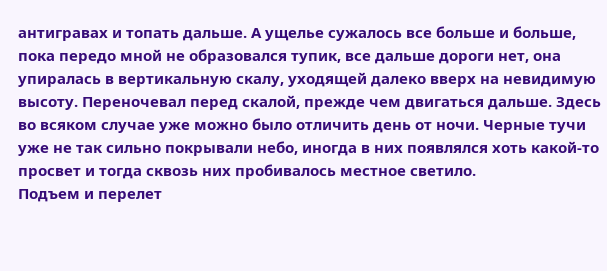антигравах и топать дальше. А ущелье сужалось все больше и больше, пока передо мной не образовался тупик, все дальше дороги нет, она упиралась в вертикальную скалу, уходящей далеко вверх на невидимую высоту. Переночевал перед скалой, прежде чем двигаться дальше. Здесь во всяком случае уже можно было отличить день от ночи. Черные тучи уже не так сильно покрывали небо, иногда в них появлялся хоть какой-то просвет и тогда сквозь них пробивалось местное светило.
Подъем и перелет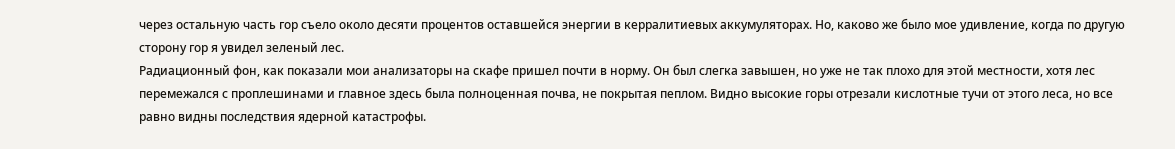через остальную часть гор съело около десяти процентов оставшейся энергии в керралитиевых аккумуляторах. Но, каково же было мое удивление, когда по другую сторону гор я увидел зеленый лес.
Радиационный фон, как показали мои анализаторы на скафе пришел почти в норму. Он был слегка завышен, но уже не так плохо для этой местности, хотя лес перемежался с проплешинами и главное здесь была полноценная почва, не покрытая пеплом. Видно высокие горы отрезали кислотные тучи от этого леса, но все равно видны последствия ядерной катастрофы.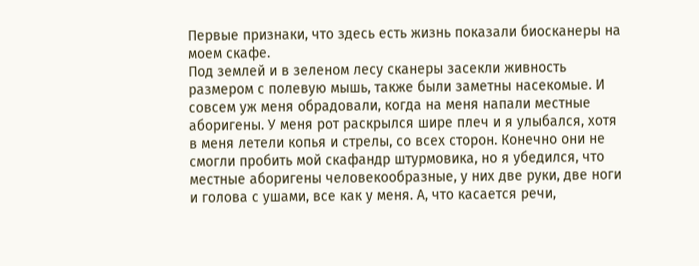Первые признаки, что здесь есть жизнь показали биосканеры на моем скафе.
Под землей и в зеленом лесу сканеры засекли живность размером с полевую мышь, также были заметны насекомые. И совсем уж меня обрадовали, когда на меня напали местные аборигены. У меня рот раскрылся шире плеч и я улыбался, хотя в меня летели копья и стрелы, со всех сторон. Конечно они не смогли пробить мой скафандр штурмовика, но я убедился, что местные аборигены человекообразные, у них две руки, две ноги и голова с ушами, все как у меня. А, что касается речи,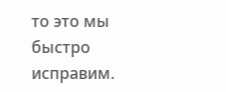то это мы быстро исправим.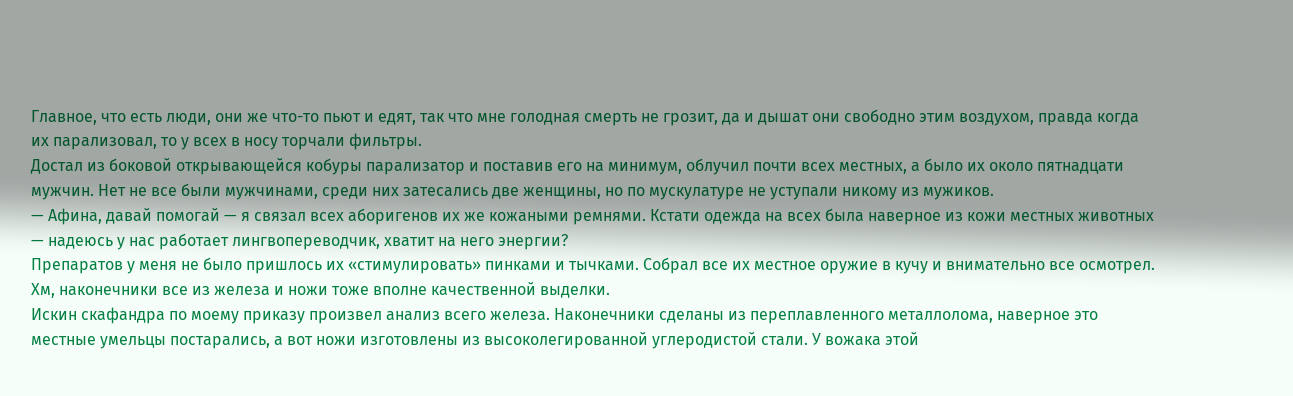Главное, что есть люди, они же что-то пьют и едят, так что мне голодная смерть не грозит, да и дышат они свободно этим воздухом, правда когда их парализовал, то у всех в носу торчали фильтры.
Достал из боковой открывающейся кобуры парализатор и поставив его на минимум, облучил почти всех местных, а было их около пятнадцати мужчин. Нет не все были мужчинами, среди них затесались две женщины, но по мускулатуре не уступали никому из мужиков.
— Афина, давай помогай — я связал всех аборигенов их же кожаными ремнями. Кстати одежда на всех была наверное из кожи местных животных — надеюсь у нас работает лингвопереводчик, хватит на него энергии?
Препаратов у меня не было пришлось их «стимулировать» пинками и тычками. Собрал все их местное оружие в кучу и внимательно все осмотрел. Хм, наконечники все из железа и ножи тоже вполне качественной выделки.
Искин скафандра по моему приказу произвел анализ всего железа. Наконечники сделаны из переплавленного металлолома, наверное это местные умельцы постарались, а вот ножи изготовлены из высоколегированной углеродистой стали. У вожака этой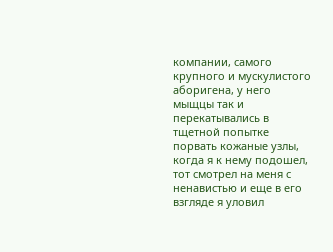компании, самого крупного и мускулистого аборигена, у него мыщцы так и перекатывались в тщетной попытке порвать кожаные узлы, когда я к нему подошел, тот смотрел на меня с ненавистью и еще в его взгляде я уловил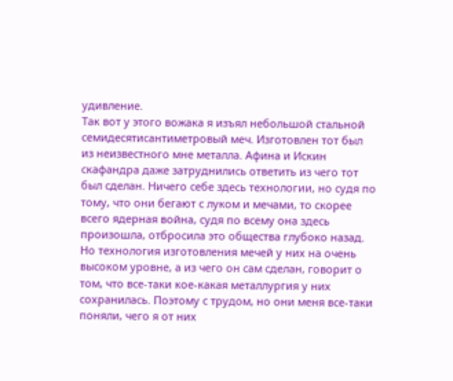удивление.
Так вот у этого вожака я изъял небольшой стальной семидесятисантиметровый меч. Изготовлен тот был из неизвестного мне металла. Афина и Искин скафандра даже затруднились ответить из чего тот был сделан. Ничего себе здесь технологии, но судя по тому, что они бегают с луком и мечами, то скорее всего ядерная война, судя по всему она здесь произошла, отбросила это общества глубоко назад. Но технология изготовления мечей у них на очень высоком уровне, а из чего он сам сделан, говорит о том, что все-таки кое-какая металлургия у них сохранилась. Поэтому с трудом, но они меня все-таки поняли, чего я от них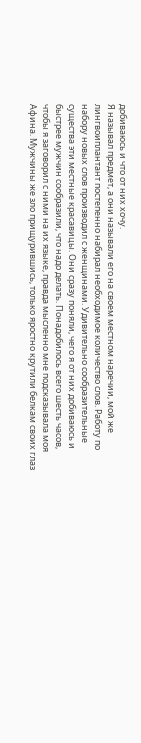добиваюсь и что от них хочу.
Я называл предмет, а они называли его на своем местном наречии, мой же лингвоиплантант постепенно набирал необходимое количество слов. Работу по набору новых слов производил с женщинами. Удивительно сообразительные существа эти местные красавицы. Они сразу поняли, чего я от них добиваюсь и быстрее мужчин сообразили, что надо делать. Понадобилось всего шесть часов, чтобы я заговорил с ними на их языке, правда мысленно мне подсказывала моя Афина. Мужчины же зло прищурившись, только яростно крутили белкам своих глаз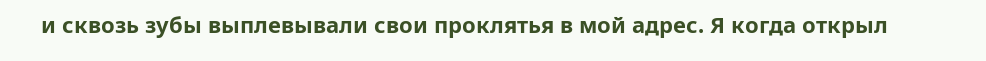и сквозь зубы выплевывали свои проклятья в мой адрес. Я когда открыл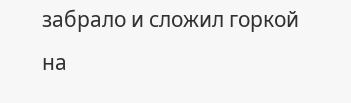забрало и сложил горкой на